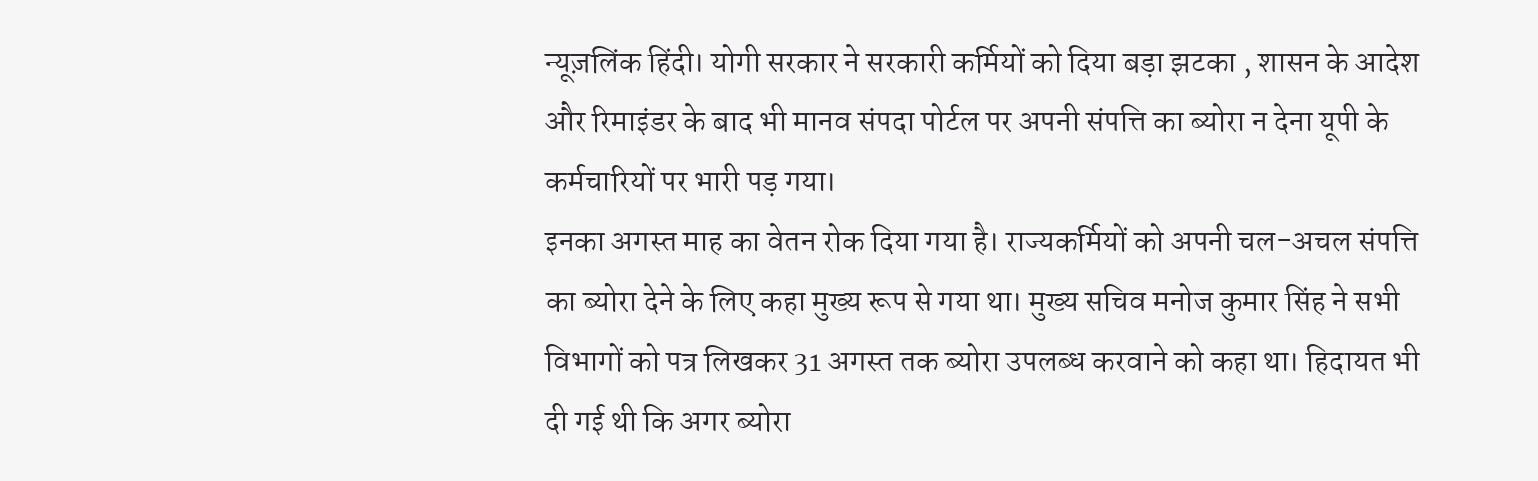न्यूज़लिंक हिंदी। योगी सरकार ने सरकारी कर्मियों को दिया बड़ा झटका , शासन के आदेश और रिमाइंडर के बाद भी मानव संपदा पोर्टल पर अपनी संपत्ति का ब्योरा न देना यूपी के कर्मचारियों पर भारी पड़ गया।
इनका अगस्त माह का वेतन रोक दिया गया है। राज्यकर्मियों को अपनी चल-अचल संपत्ति का ब्योरा देने के लिए कहा मुख्य रूप से गया था। मुख्य सचिव मनोज कुमार सिंह ने सभी विभागों को पत्र लिखकर 31 अगस्त तक ब्योरा उपलब्ध करवाने को कहा था। हिदायत भी दी गई थी कि अगर ब्योरा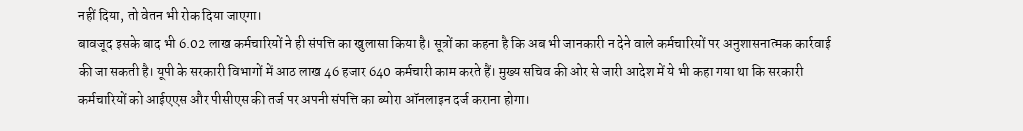नहीं दिया, तो वेतन भी रोक दिया जाएगा।
बावजूद इसके बाद भी 6.02 लाख कर्मचारियों ने ही संपत्ति का खुलासा किया है। सूत्रों का कहना है कि अब भी जानकारी न देने वाले कर्मचारियों पर अनुशासनात्मक कार्रवाई की जा सकती है। यूपी के सरकारी विभागों में आठ लाख 46 हजार 640 कर्मचारी काम करते हैं। मुख्य सचिव की ओर से जारी आदेश में ये भी कहा गया था कि सरकारी कर्मचारियों को आईएएस और पीसीएस की तर्ज पर अपनी संपत्ति का ब्योरा ऑनलाइन दर्ज कराना होगा।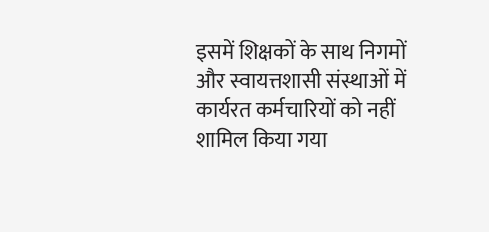इसमें शिक्षकों के साथ निगमों और स्वायत्तशासी संस्थाओं में कार्यरत कर्मचारियों को नहीं शामिल किया गया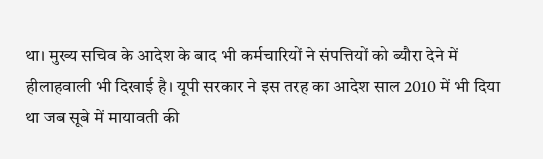था। मुख्य सचिव के आदेश के बाद भी कर्मचारियों ने संपत्तियों को ब्यौरा देने में हीलाहवाली भी दिखाई है। यूपी सरकार ने इस तरह का आदेश साल 2010 में भी दिया था जब सूबे में मायावती की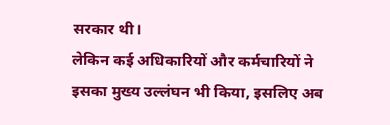सरकार थी।
लेकिन कई अधिकारियों और कर्मचारियों ने इसका मुख्य उल्लंघन भी किया, इसलिए अब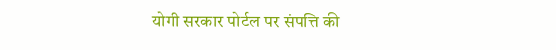योगी सरकार पोर्टल पर संपत्ति की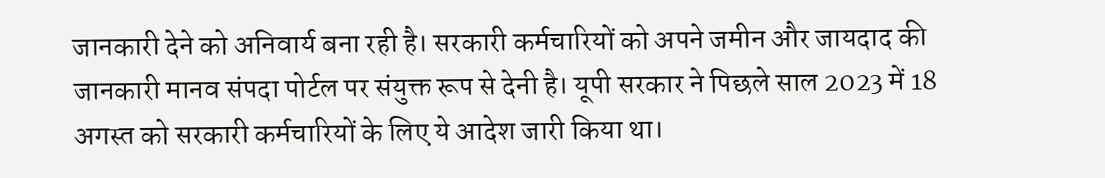जानकारी देने को अनिवार्य बना रही है। सरकारी कर्मचारियों को अपने जमीन और जायदाद की जानकारी मानव संपदा पोर्टल पर संयुक्त रूप से देनी है। यूपी सरकार ने पिछले साल 2023 में 18 अगस्त को सरकारी कर्मचारियों के लिए ये आदेश जारी किया था।